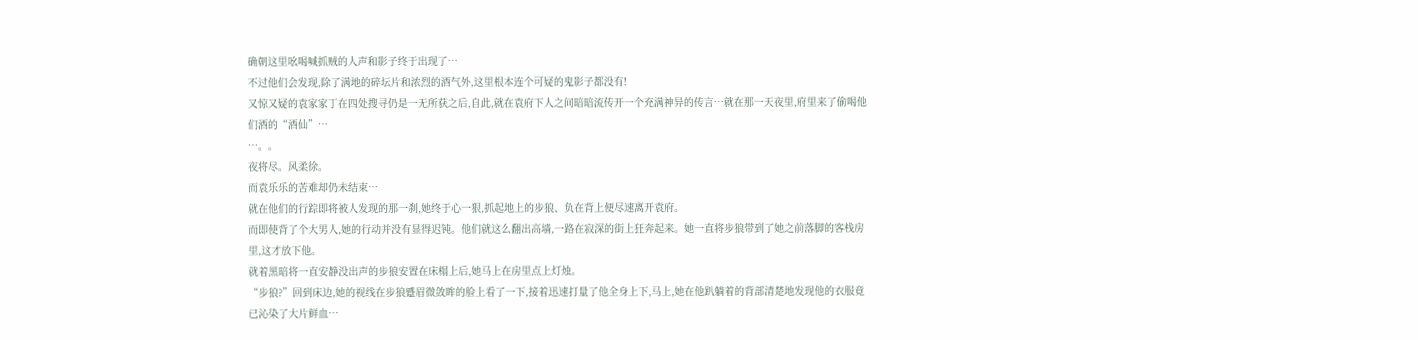确朝这里吆喝喊抓贼的人声和影子终于出现了…
不过他们会发现,除了满地的碎坛片和浓烈的酒气外,这里根本连个可疑的鬼影子都没有!
又惊又疑的袁家家丁在四处搜寻仍是一无所获之后,自此,就在袁府下人之间暗暗流传开一个充满神异的传言…就在那一天夜里,府里来了偷喝他们酒的“酒仙”…
…。。
夜将尽。风柔徐。
而袁乐乐的苦难却仍未结束…
就在他们的行踪即将被人发现的那一刹,她终于心一狠,抓起地上的步狼、负在背上便尽速离开袁府。
而即使背了个大男人,她的行动并没有显得迟钝。他们就这么翻出高墙,一路在寂深的街上狂奔起来。她一直将步狼带到了她之前落脚的客栈房里,这才放下他。
就着黑暗将一直安静没出声的步狼安置在床榻上后,她马上在房里点上灯烛。
“步狼?”回到床边,她的视线在步狼蹙眉微敛眸的脸上看了一下,接着迅速打量了他全身上下,马上,她在他趴躺着的背部清楚地发现他的衣服竟已沁染了大片鲜血…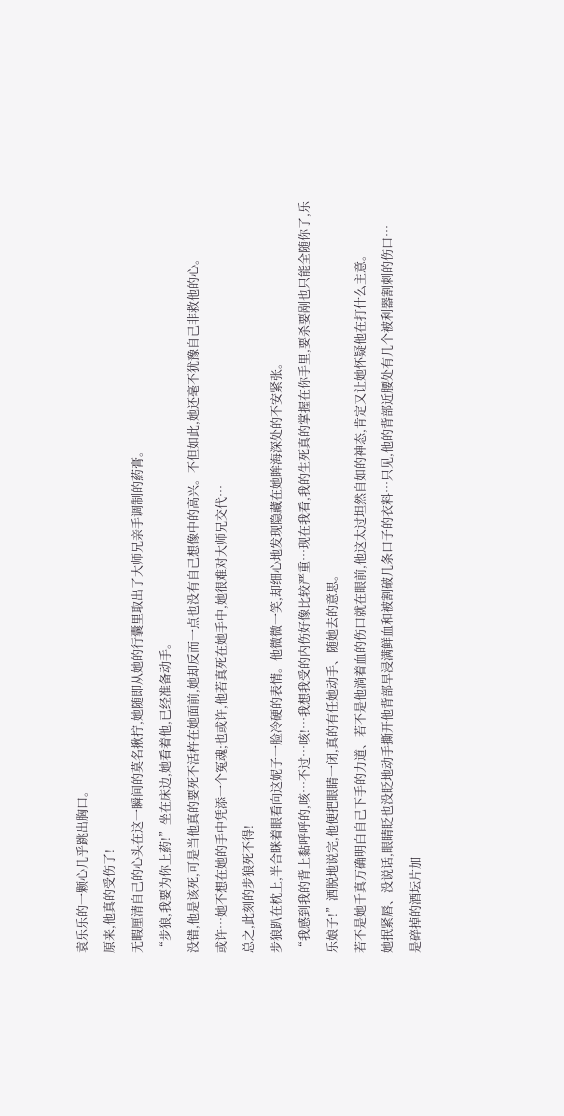袁乐乐的一颗心几乎跳出胸口。
原来,他真的受伤了!
无暇厘清自己的心头在这一瞬间的莫名揪拧,她随即从她的行囊里取出了大师兄亲手调制的葯膏。
“步狼,我要为你上葯!”坐在床边,她看着他,已经准备动手。
没错,他是该死,可是当他真的要死不活杵在她面前,她却反而一点也没有自己想像中的高兴。不但如此,她还毫不犹豫自己非救他的心。
或许…她不想在她的手中凭添一个冤魂;也或许,他若真死在她手中,她很难对大师兄交代…
总之,此刻的步狼死不得!
步狼趴在枕上,半合眯着眼看向这妮子一脸冷硬的表情。他微微一笑,却细心地发现隐藏在她眸海深处的不安紧张。
“我感到我的背上黏呼呼的,咳…不过…咳!…我想我受的内伤好像比较严重…现在我看,我的生死真的掌握在你手里,要杀要剐也只能全随你了,乐乐娘子!”洒脱地说完,他便把眼睛一闭,真的有任她动手、随她去的意思。
若不是她千真万确明白自己下手的力道、若不是他淌着血的伤口就在眼前,他这太过坦然自如的神态,肯定又让她怀疑他在打什么主意。
她抿紧唇、没说话,眼睛眨也没眨地动手撕开他背部早浸满鲜血和被割破几条口子的衣料…只见,他的背部近腰处有几个被利器割刺的伤口…
是碎掉的酒坛片加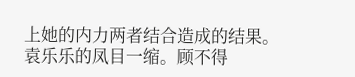上她的内力两者结合造成的结果。
袁乐乐的凤目一缩。顾不得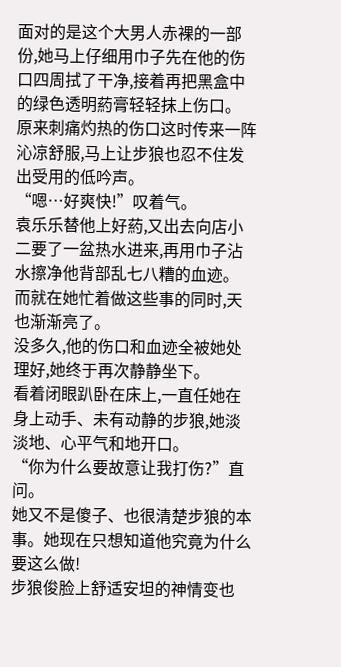面对的是这个大男人赤裸的一部份,她马上仔细用巾子先在他的伤口四周拭了干净,接着再把黑盒中的绿色透明葯膏轻轻抹上伤口。
原来刺痛灼热的伤口这时传来一阵沁凉舒服,马上让步狼也忍不住发出受用的低吟声。
“嗯…好爽快!”叹着气。
袁乐乐替他上好葯,又出去向店小二要了一盆热水进来,再用巾子沾水擦净他背部乱七八糟的血迹。
而就在她忙着做这些事的同时,天也渐渐亮了。
没多久,他的伤口和血迹全被她处理好,她终于再次静静坐下。
看着闭眼趴卧在床上,一直任她在身上动手、未有动静的步狼,她淡淡地、心平气和地开口。
“你为什么要故意让我打伤?”直问。
她又不是傻子、也很清楚步狼的本事。她现在只想知道他究竟为什么要这么做!
步狼俊脸上舒适安坦的神情变也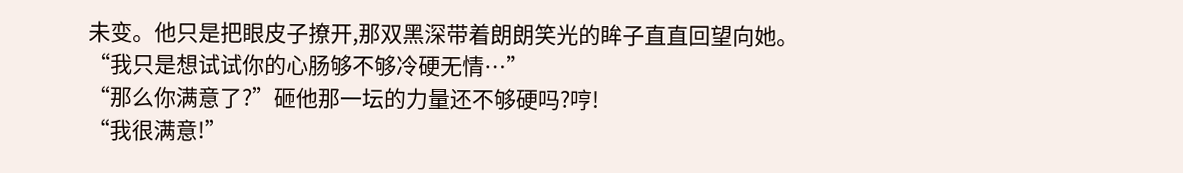未变。他只是把眼皮子撩开,那双黑深带着朗朗笑光的眸子直直回望向她。
“我只是想试试你的心肠够不够冷硬无情…”
“那么你满意了?”砸他那一坛的力量还不够硬吗?哼!
“我很满意!”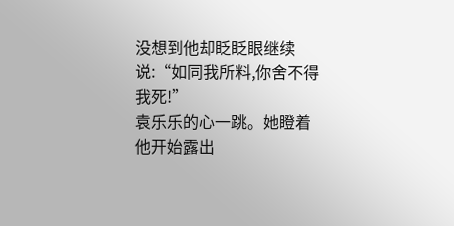没想到他却眨眨眼继续说:“如同我所料,你舍不得我死!”
袁乐乐的心一跳。她瞪着他开始露出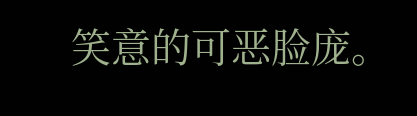笑意的可恶脸庞。